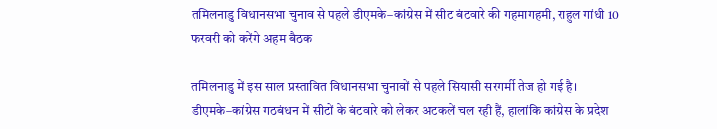तमिलनाडु विधानसभा चुनाव से पहले डीएमके–कांग्रेस में सीट बंटवारे की गहमागहमी, राहुल गांधी 10 फरवरी को करेंगे अहम बैठक

तमिलनाडु में इस साल प्रस्तावित विधानसभा चुनावों से पहले सियासी सरगर्मी तेज हो गई है। डीएमके–कांग्रेस गठबंधन में सीटों के बंटवारे को लेकर अटकलें चल रही हैं, हालांकि कांग्रेस के प्रदेश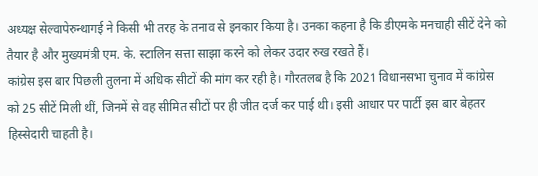अध्यक्ष सेल्वापेरुन्थागई ने किसी भी तरह के तनाव से इनकार किया है। उनका कहना है कि डीएमके मनचाही सीटें देने को तैयार है और मुख्यमंत्री एम. के. स्टालिन सत्ता साझा करने को लेकर उदार रुख रखते हैं।
कांग्रेस इस बार पिछली तुलना में अधिक सीटों की मांग कर रही है। गौरतलब है कि 2021 विधानसभा चुनाव में कांग्रेस को 25 सीटें मिली थीं, जिनमें से वह सीमित सीटों पर ही जीत दर्ज कर पाई थी। इसी आधार पर पार्टी इस बार बेहतर हिस्सेदारी चाहती है।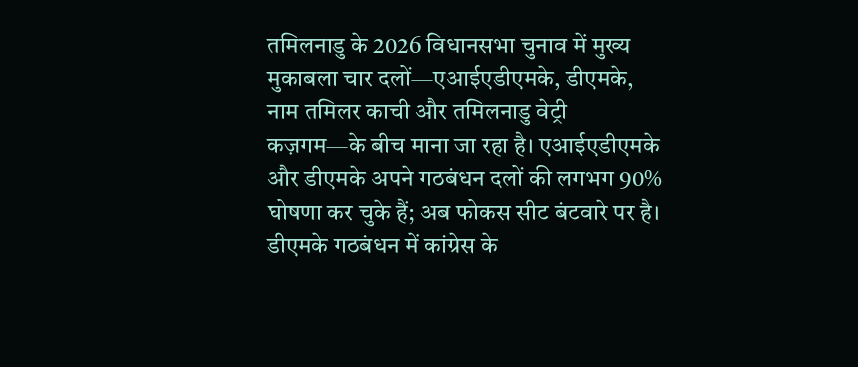तमिलनाडु के 2026 विधानसभा चुनाव में मुख्य मुकाबला चार दलों—एआईएडीएमके, डीएमके, नाम तमिलर काची और तमिलनाडु वेट्री कज़गम—के बीच माना जा रहा है। एआईएडीएमके और डीएमके अपने गठबंधन दलों की लगभग 90% घोषणा कर चुके हैं; अब फोकस सीट बंटवारे पर है।
डीएमके गठबंधन में कांग्रेस के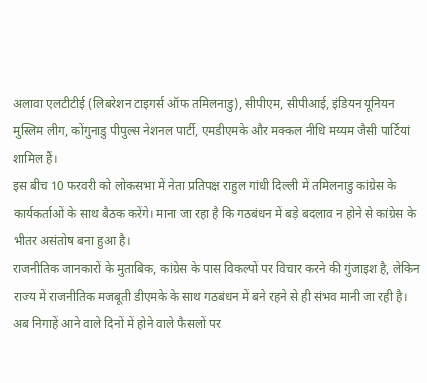अलावा एलटीटीई (लिबरेशन टाइगर्स ऑफ तमिलनाडु), सीपीएम, सीपीआई, इंडियन यूनियन मुस्लिम लीग, कोंगुनाडु पीपुल्स नेशनल पार्टी, एमडीएमके और मक्कल नीधि मय्यम जैसी पार्टियां शामिल हैं।
इस बीच 10 फरवरी को लोकसभा में नेता प्रतिपक्ष राहुल गांधी दिल्ली में तमिलनाडु कांग्रेस के कार्यकर्ताओं के साथ बैठक करेंगे। माना जा रहा है कि गठबंधन में बड़े बदलाव न होने से कांग्रेस के भीतर असंतोष बना हुआ है।
राजनीतिक जानकारों के मुताबिक, कांग्रेस के पास विकल्पों पर विचार करने की गुंजाइश है, लेकिन राज्य में राजनीतिक मजबूती डीएमके के साथ गठबंधन में बने रहने से ही संभव मानी जा रही है। अब निगाहें आने वाले दिनों में होने वाले फैसलों पर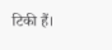टिकी हैं।